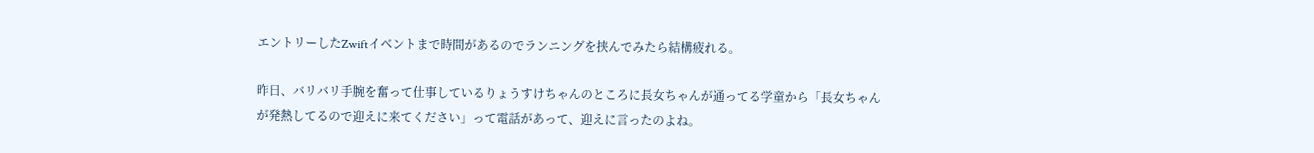エントリーしたZwiftイベントまで時間があるのでランニングを挟んでみたら結構疲れる。

昨日、バリバリ手腕を奮って仕事しているりょうすけちゃんのところに長女ちゃんが通ってる学童から「長女ちゃんが発熱してるので迎えに来てください」って電話があって、迎えに言ったのよね。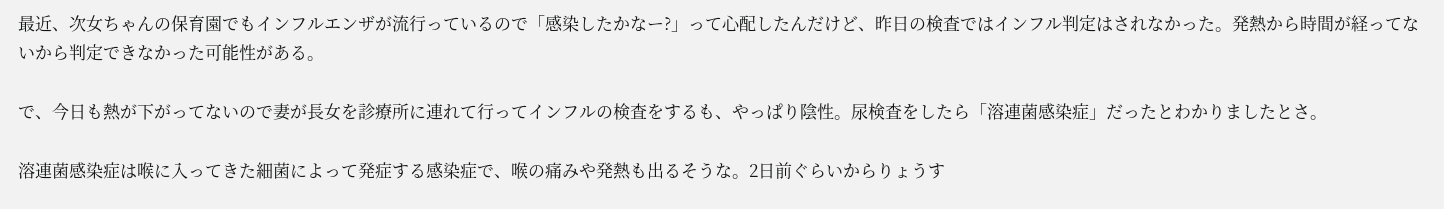最近、次女ちゃんの保育園でもインフルエンザが流行っているので「感染したかなー?」って心配したんだけど、昨日の検査ではインフル判定はされなかった。発熱から時間が経ってないから判定できなかった可能性がある。

で、今日も熱が下がってないので妻が長女を診療所に連れて行ってインフルの検査をするも、やっぱり陰性。尿検査をしたら「溶連菌感染症」だったとわかりましたとさ。

溶連菌感染症は喉に入ってきた細菌によって発症する感染症で、喉の痛みや発熱も出るそうな。2日前ぐらいからりょうす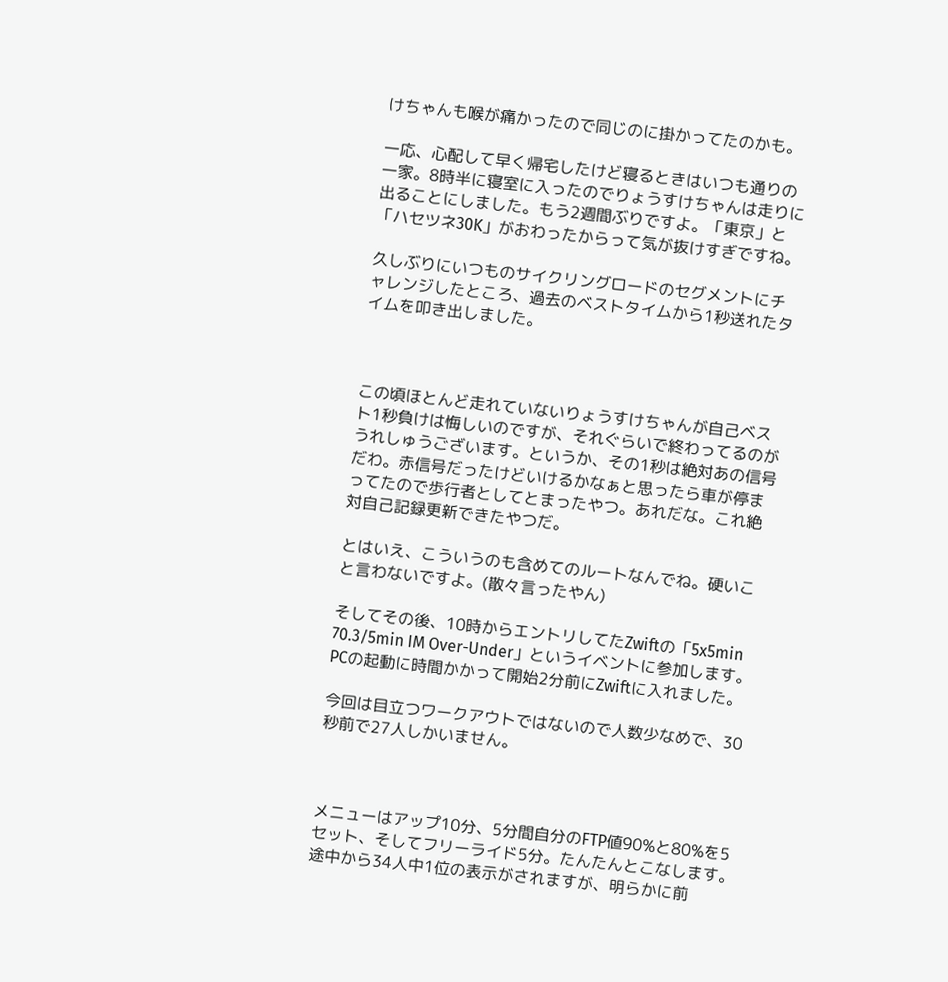けちゃんも喉が痛かったので同じのに掛かってたのかも。

一応、心配して早く帰宅したけど寝るときはいつも通りの一家。8時半に寝室に入ったのでりょうすけちゃんは走りに出ることにしました。もう2週間ぶりですよ。「東京」と「ハセツネ30K」がおわったからって気が抜けすぎですね。

久しぶりにいつものサイクリングロードのセグメントにチャレンジしたところ、過去のベストタイムから1秒送れたタイムを叩き出しました。



この頃ほとんど走れていないりょうすけちゃんが自己ベスト1秒負けは悔しいのですが、それぐらいで終わってるのがうれしゅうございます。というか、その1秒は絶対あの信号だわ。赤信号だったけどいけるかなぁと思ったら車が停まってたので歩行者としてとまったやつ。あれだな。これ絶対自己記録更新できたやつだ。

とはいえ、こういうのも含めてのルートなんでね。硬いこと言わないですよ。(散々言ったやん)

そしてその後、10時からエントリしてたZwiftの「5x5min 70.3/5min IM Over-Under」というイベントに参加します。PCの起動に時間かかって開始2分前にZwiftに入れました。

今回は目立つワークアウトではないので人数少なめで、30秒前で27人しかいません。



メニューはアップ10分、5分間自分のFTP値90%と80%を5セット、そしてフリーライド5分。たんたんとこなします。途中から34人中1位の表示がされますが、明らかに前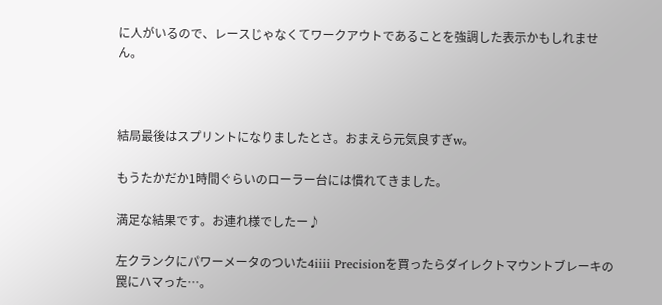に人がいるので、レースじゃなくてワークアウトであることを強調した表示かもしれません。



結局最後はスプリントになりましたとさ。おまえら元気良すぎw。

もうたかだか1時間ぐらいのローラー台には慣れてきました。

満足な結果です。お連れ様でしたー♪

左クランクにパワーメータのついた4iiii Precisionを買ったらダイレクトマウントブレーキの罠にハマった…。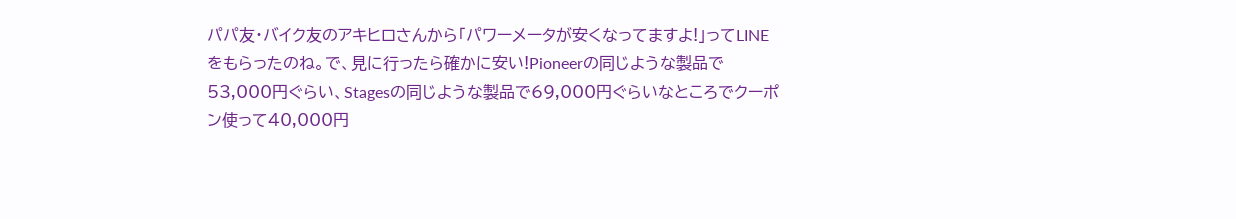パパ友・バイク友のアキヒロさんから「パワーメータが安くなってますよ!」ってLINEをもらったのね。で、見に行ったら確かに安い!Pioneerの同じような製品で53,000円ぐらい、Stagesの同じような製品で69,000円ぐらいなところでクーポン使って40,000円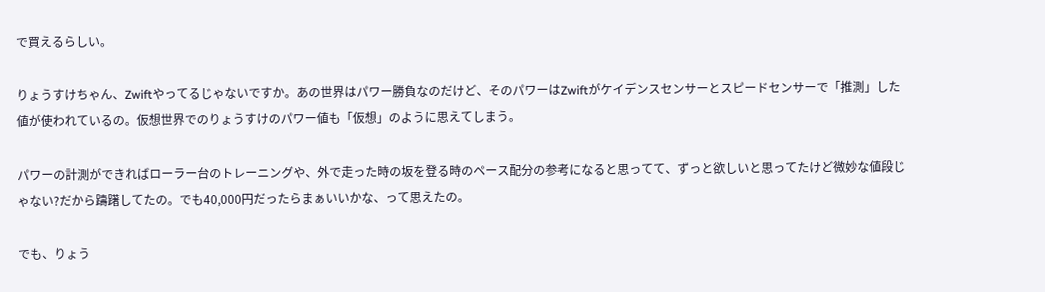で買えるらしい。

りょうすけちゃん、Zwiftやってるじゃないですか。あの世界はパワー勝負なのだけど、そのパワーはZwiftがケイデンスセンサーとスピードセンサーで「推測」した値が使われているの。仮想世界でのりょうすけのパワー値も「仮想」のように思えてしまう。

パワーの計測ができればローラー台のトレーニングや、外で走った時の坂を登る時のペース配分の参考になると思ってて、ずっと欲しいと思ってたけど微妙な値段じゃない?だから躊躇してたの。でも40,000円だったらまぁいいかな、って思えたの。

でも、りょう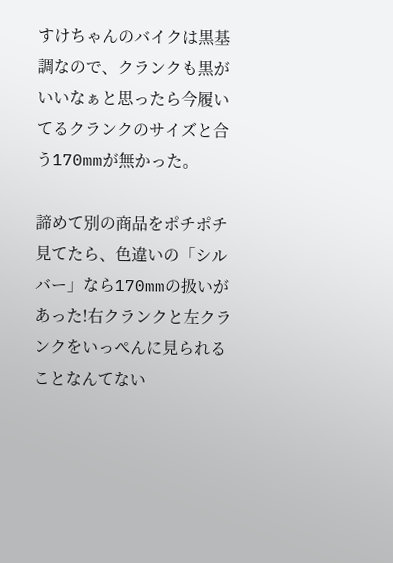すけちゃんのバイクは黒基調なので、クランクも黒がいいなぁと思ったら今履いてるクランクのサイズと合う170mmが無かった。

諦めて別の商品をポチポチ見てたら、色違いの「シルバー」なら170mmの扱いがあった!右クランクと左クランクをいっぺんに見られることなんてない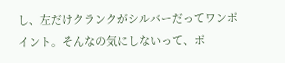し、左だけクランクがシルバーだってワンポイント。そんなの気にしないって、ポ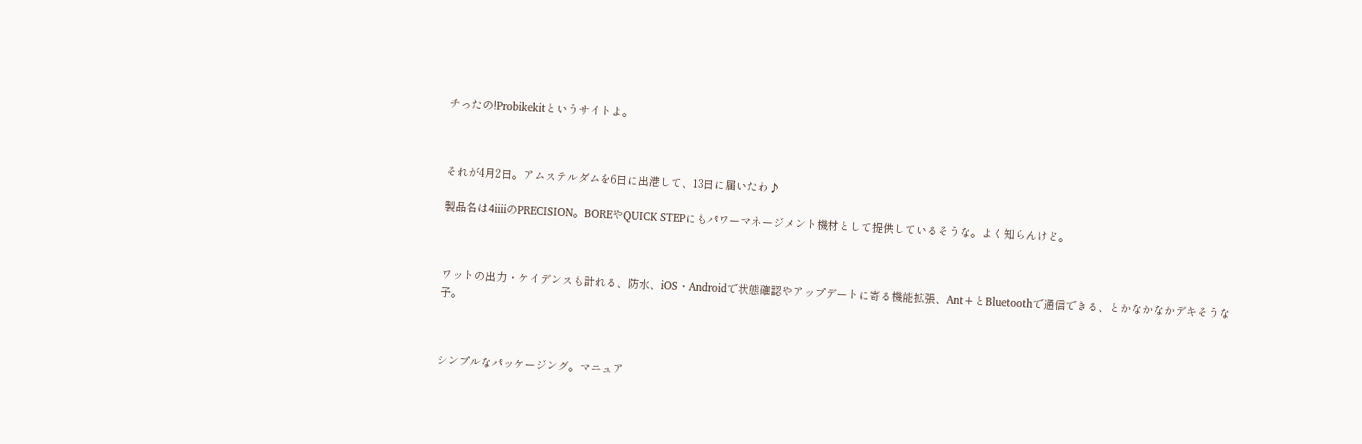チったの!Probikekitというサイトよ。



それが4月2日。アムステルダムを6日に出港して、13日に届いたわ♪

製品名は4iiiiのPRECISION。BOREやQUICK STEPにもパワーマネージメント機材として提供しているそうな。よく知らんけど。



ワットの出力・ケイデンスも計れる、防水、iOS・Androidで状態確認やアップデートに寄る機能拡張、Ant+とBluetoothで通信できる、とかなかなかデキそうな子。



シンプルなパッケージング。マニュア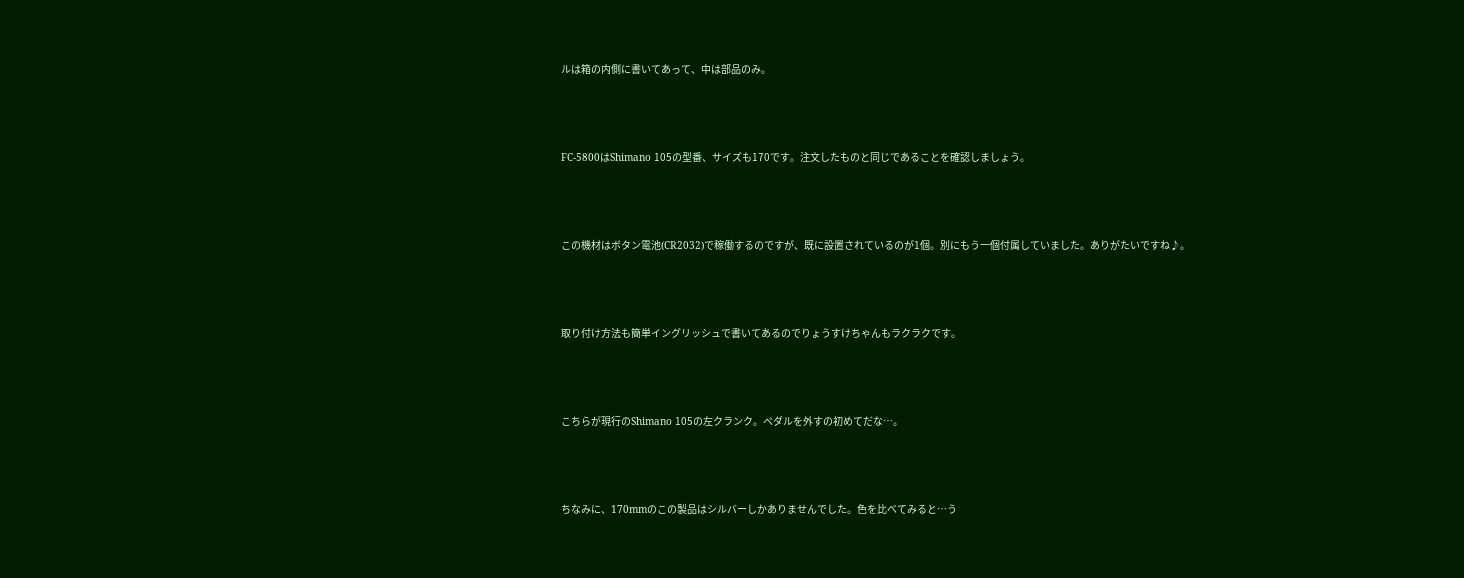ルは箱の内側に書いてあって、中は部品のみ。



FC-5800はShimano 105の型番、サイズも170です。注文したものと同じであることを確認しましょう。



この機材はボタン電池(CR2032)で稼働するのですが、既に設置されているのが1個。別にもう一個付属していました。ありがたいですね♪。



取り付け方法も簡単イングリッシュで書いてあるのでりょうすけちゃんもラクラクです。



こちらが現行のShimano 105の左クランク。ペダルを外すの初めてだな…。



ちなみに、170mmのこの製品はシルバーしかありませんでした。色を比べてみると…う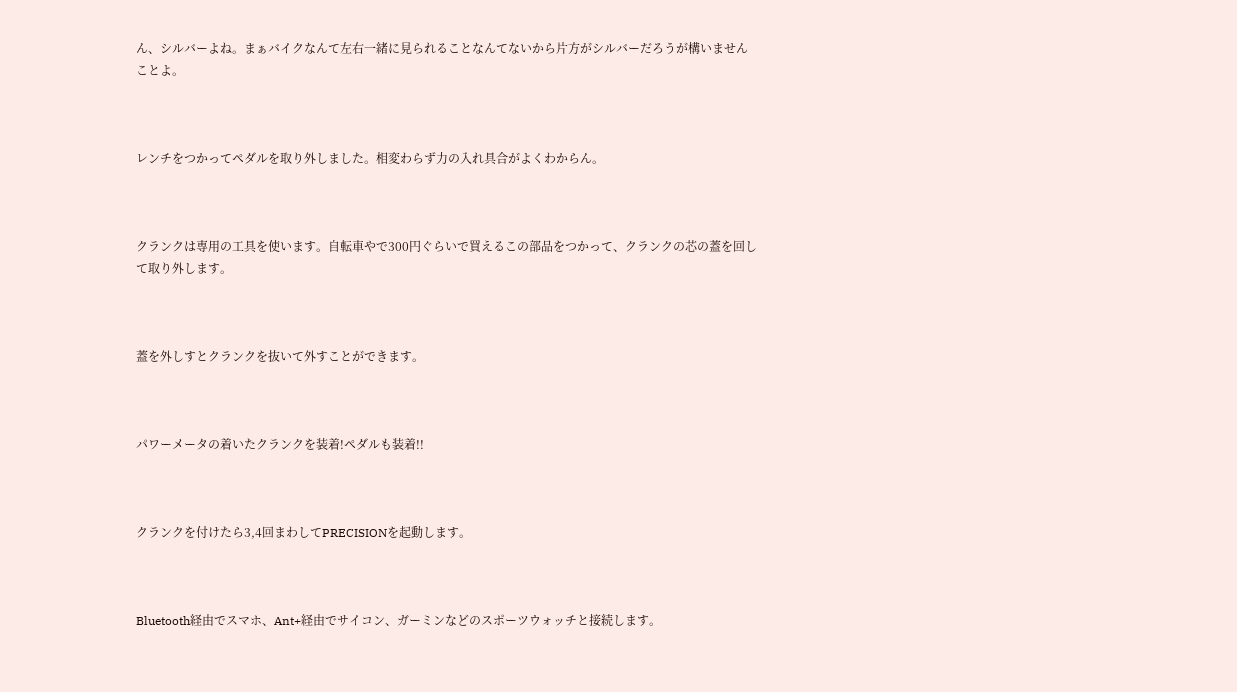ん、シルバーよね。まぁバイクなんて左右一緒に見られることなんてないから片方がシルバーだろうが構いませんことよ。



レンチをつかってペダルを取り外しました。相変わらず力の入れ具合がよくわからん。



クランクは専用の工具を使います。自転車やで300円ぐらいで買えるこの部品をつかって、クランクの芯の蓋を回して取り外します。



蓋を外しすとクランクを抜いて外すことができます。



パワーメータの着いたクランクを装着!ペダルも装着!!



クランクを付けたら3,4回まわしてPRECISIONを起動します。



Bluetooth経由でスマホ、Ant+経由でサイコン、ガーミンなどのスポーツウォッチと接続します。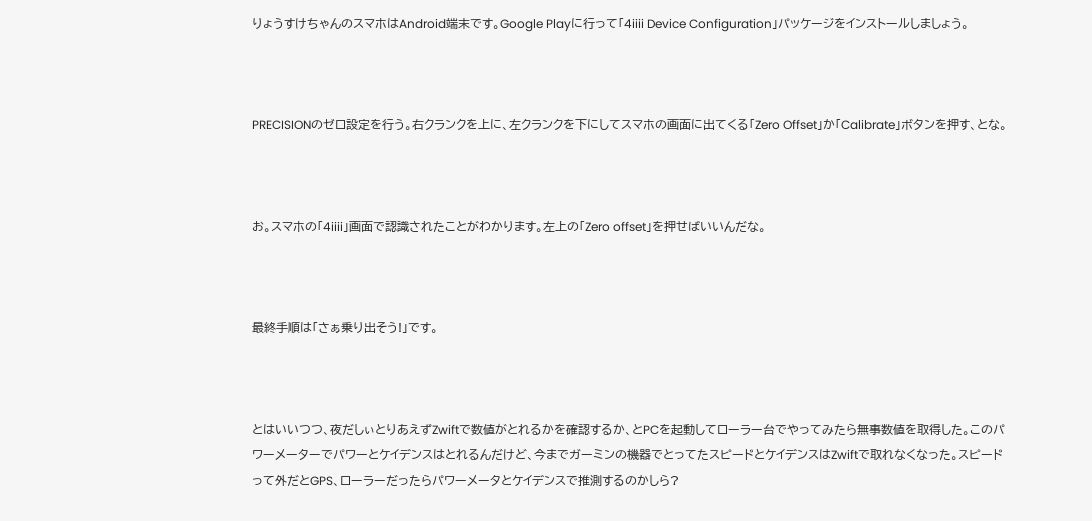りょうすけちゃんのスマホはAndroid端末です。Google Playに行って「4iiii Device Configuration」パッケージをインストールしましょう。



PRECISIONのゼロ設定を行う。右クランクを上に、左クランクを下にしてスマホの画面に出てくる「Zero Offset」か「Calibrate」ボタンを押す、とな。



お。スマホの「4iiii」画面で認識されたことがわかります。左上の「Zero offset」を押せばいいんだな。



最終手順は「さぁ乗り出そう!」です。



とはいいつつ、夜だしぃとりあえずZwiftで数値がとれるかを確認するか、とPCを起動してローラー台でやってみたら無事数値を取得した。このパワーメーターでパワーとケイデンスはとれるんだけど、今までガーミンの機器でとってたスピードとケイデンスはZwiftで取れなくなった。スピードって外だとGPS、ローラーだったらパワーメータとケイデンスで推測するのかしら?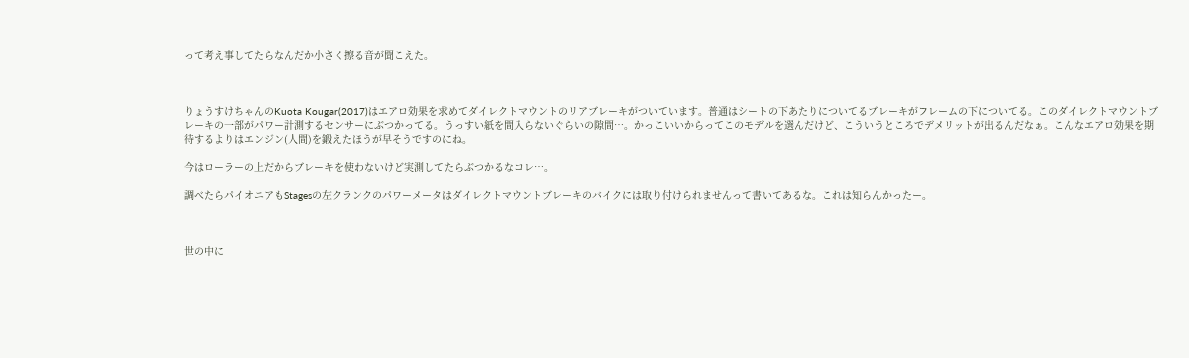って考え事してたらなんだか小さく擦る音が聞こえた。



りょうすけちゃんのKuota Kougar(2017)はエアロ効果を求めてダイレクトマウントのリアブレーキがついています。普通はシートの下あたりについてるブレーキがフレームの下についてる。このダイレクトマウントブレーキの一部がパワー計測するセンサーにぶつかってる。うっすい紙を間入らないぐらいの隙間…。かっこいいからってこのモデルを選んだけど、こういうところでデメリットが出るんだなぁ。こんなエアロ効果を期待するよりはエンジン(人間)を鍛えたほうが早そうですのにね。

今はローラーの上だからブレーキを使わないけど実測してたらぶつかるなコレ…。

調べたらパイオニアもStagesの左クランクのパワーメータはダイレクトマウントブレーキのバイクには取り付けられませんって書いてあるな。これは知らんかったー。



世の中に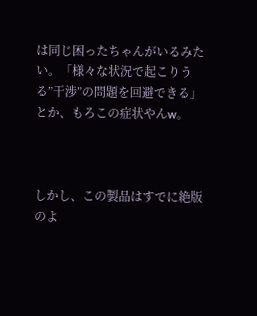は同じ困ったちゃんがいるみたい。「様々な状況で起こりうる”干渉”の問題を回避できる」とか、もろこの症状やんw。



しかし、この製品はすでに絶版のよ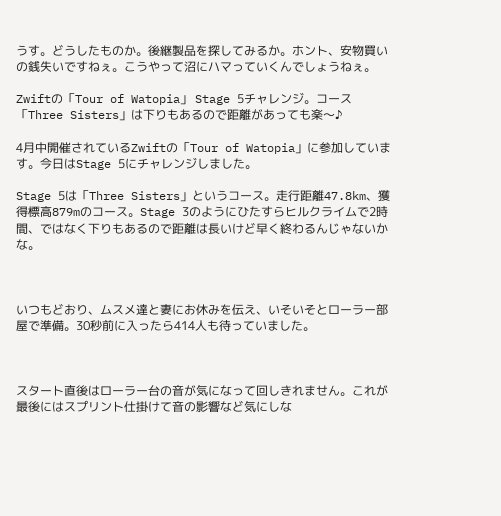うす。どうしたものか。後継製品を探してみるか。ホント、安物買いの銭失いですねぇ。こうやって沼にハマっていくんでしょうねぇ。

Zwiftの「Tour of Watopia」 Stage 5チャレンジ。コース「Three Sisters」は下りもあるので距離があっても楽〜♪

4月中開催されているZwiftの「Tour of Watopia」に参加しています。今日はStage 5にチャレンジしました。

Stage 5は「Three Sisters」というコース。走行距離47.8km、獲得標高879mのコース。Stage 3のようにひたすらヒルクライムで2時間、ではなく下りもあるので距離は長いけど早く終わるんじゃないかな。



いつもどおり、ムスメ達と妻にお休みを伝え、いそいそとローラー部屋で準備。30秒前に入ったら414人も待っていました。



スタート直後はローラー台の音が気になって回しきれません。これが最後にはスプリント仕掛けて音の影響など気にしな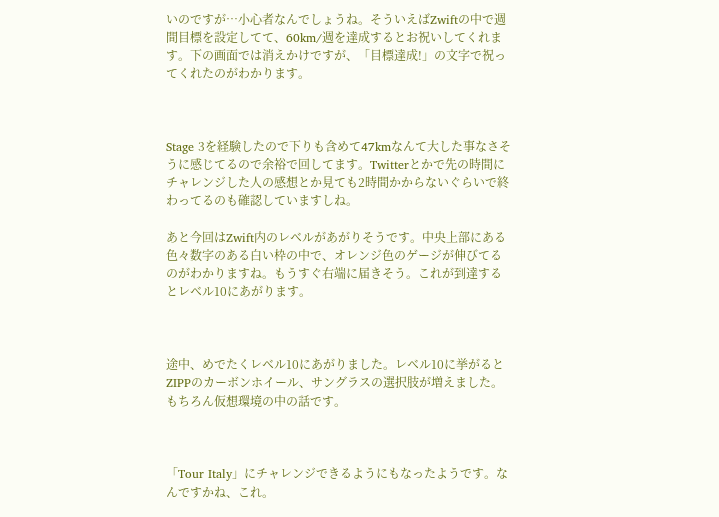いのですが…小心者なんでしょうね。そういえばZwiftの中で週間目標を設定してて、60km/週を達成するとお祝いしてくれます。下の画面では消えかけですが、「目標達成!」の文字で祝ってくれたのがわかります。



Stage 3を経験したので下りも含めて47kmなんて大した事なさそうに感じてるので余裕で回してます。Twitterとかで先の時間にチャレンジした人の感想とか見ても2時間かからないぐらいで終わってるのも確認していますしね。

あと今回はZwift内のレベルがあがりそうです。中央上部にある色々数字のある白い枠の中で、オレンジ色のゲージが伸びてるのがわかりますね。もうすぐ右端に届きそう。これが到達するとレベル10にあがります。



途中、めでたくレベル10にあがりました。レベル10に挙がるとZIPPのカーボンホイール、サングラスの選択肢が増えました。もちろん仮想環境の中の話です。



「Tour Italy」にチャレンジできるようにもなったようです。なんですかね、これ。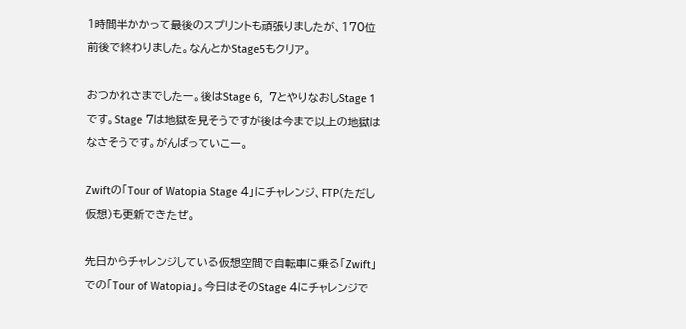1時間半かかって最後のスプリントも頑張りましたが、170位前後で終わりました。なんとかStage5もクリア。

おつかれさまでしたー。後はStage 6,  7とやりなおしStage 1です。Stage 7は地獄を見そうですが後は今まで以上の地獄はなさそうです。がんばっていこー。

Zwiftの「Tour of Watopia Stage 4」にチャレンジ、FTP(ただし仮想)も更新できたぜ。

先日からチャレンジしている仮想空間で自転車に乗る「Zwift」での「Tour of Watopia」。今日はそのStage 4にチャレンジで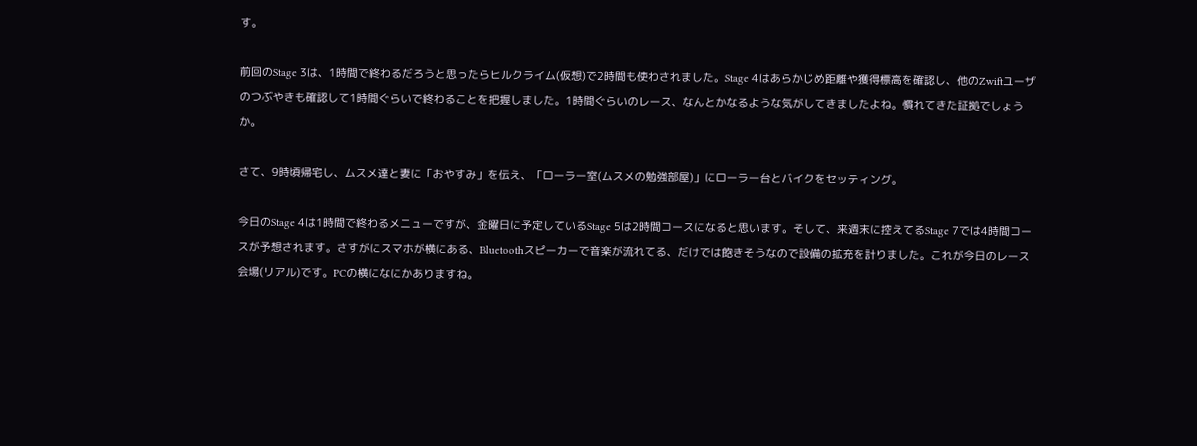す。

前回のStage 3は、1時間で終わるだろうと思ったらヒルクライム(仮想)で2時間も使わされました。Stage 4はあらかじめ距離や獲得標高を確認し、他のZwiftユーザのつぶやきも確認して1時間ぐらいで終わることを把握しました。1時間ぐらいのレース、なんとかなるような気がしてきましたよね。慣れてきた証拠でしょうか。

さて、9時頃帰宅し、ムスメ達と妻に「おやすみ」を伝え、「ローラー室(ムスメの勉強部屋)」にローラー台とバイクをセッティング。

今日のStage 4は1時間で終わるメニューですが、金曜日に予定しているStage 5は2時間コースになると思います。そして、来週末に控えてるStage 7では4時間コースが予想されます。さすがにスマホが横にある、Bluetoothスピーカーで音楽が流れてる、だけでは飽きそうなので設備の拡充を計りました。これが今日のレース会場(リアル)です。PCの横になにかありますね。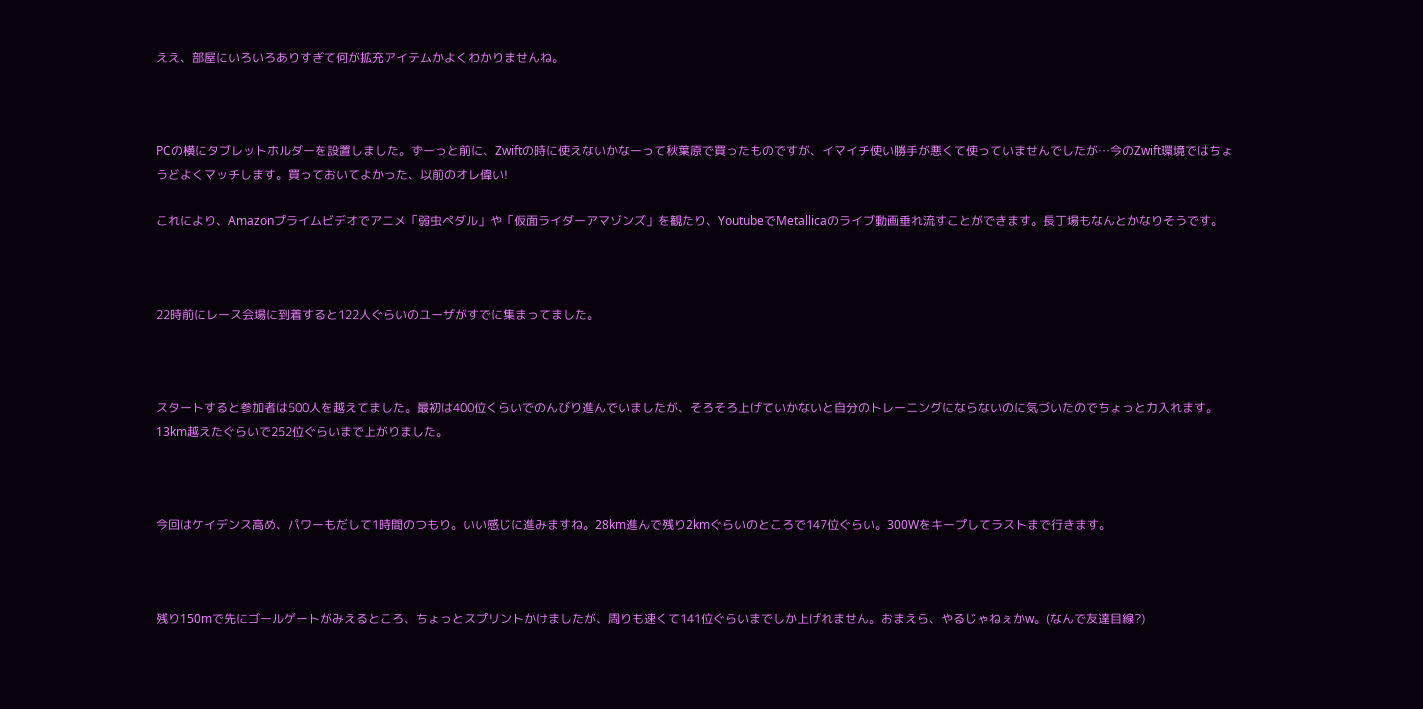ええ、部屋にいろいろありすぎて何が拡充アイテムかよくわかりませんね。



PCの横にタブレットホルダーを設置しました。ずーっと前に、Zwiftの時に使えないかなーって秋葉原で買ったものですが、イマイチ使い勝手が悪くて使っていませんでしたが…今のZwift環境ではちょうどよくマッチします。買っておいてよかった、以前のオレ偉い!

これにより、Amazonプライムビデオでアニメ「弱虫ペダル」や「仮面ライダーアマゾンズ」を観たり、YoutubeでMetallicaのライブ動画垂れ流すことができます。長丁場もなんとかなりそうです。



22時前にレース会場に到着すると122人ぐらいのユーザがすでに集まってました。



スタートすると参加者は500人を越えてました。最初は400位くらいでのんびり進んでいましたが、そろそろ上げていかないと自分のトレーニングにならないのに気づいたのでちょっと力入れます。13km越えたぐらいで252位ぐらいまで上がりました。



今回はケイデンス高め、パワーもだして1時間のつもり。いい感じに進みますね。28km進んで残り2kmぐらいのところで147位ぐらい。300Wをキープしてラストまで行きます。



残り150mで先にゴールゲートがみえるところ、ちょっとスプリントかけましたが、周りも速くて141位ぐらいまでしか上げれません。おまえら、やるじゃねぇかw。(なんで友達目線?)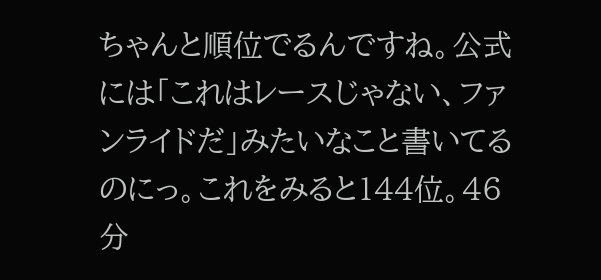ちゃんと順位でるんですね。公式には「これはレースじゃない、ファンライドだ」みたいなこと書いてるのにっ。これをみると144位。46分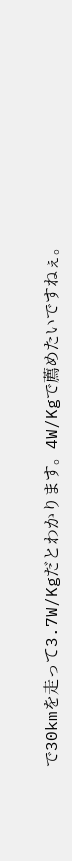で30kmを走って3.7W/Kgだとわかります。4W/Kgで薦めたいですねぇ。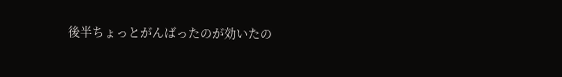後半ちょっとがんばったのが効いたの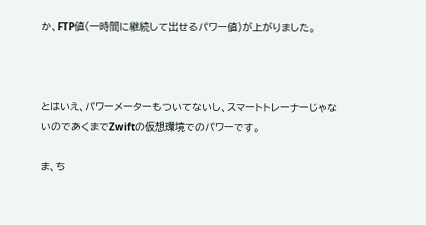か、FTP値(一時間に継続して出せるパワー値)が上がりました。



とはいえ、パワーメーターもついてないし、スマートトレーナーじゃないのであくまでZwiftの仮想環境でのパワーです。

ま、ち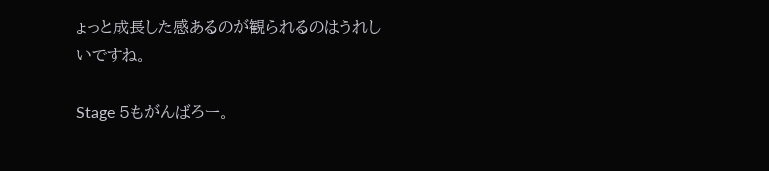ょっと成長した感あるのが観られるのはうれしいですね。

Stage 5もがんばろー。